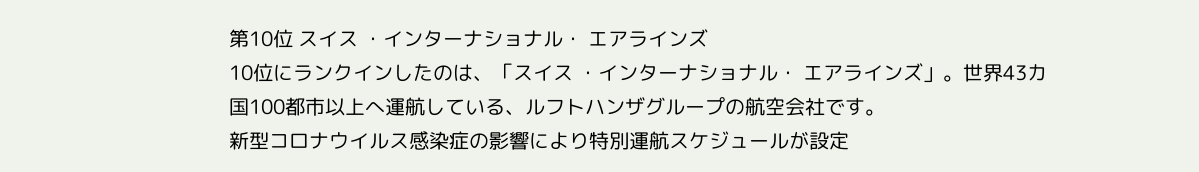第10位 スイス ・インターナショナル・ エアラインズ
10位にランクインしたのは、「スイス ・インターナショナル・ エアラインズ」。世界43カ国100都市以上へ運航している、ルフトハンザグループの航空会社です。
新型コロナウイルス感染症の影響により特別運航スケジュールが設定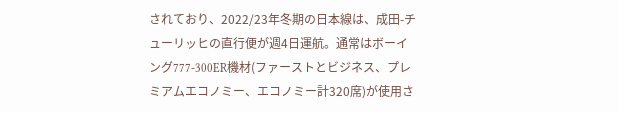されており、2022/23年冬期の日本線は、成田-チューリッヒの直行便が週4日運航。通常はボーイング777-300ER機材(ファーストとビジネス、プレミアムエコノミー、エコノミー計320席)が使用さ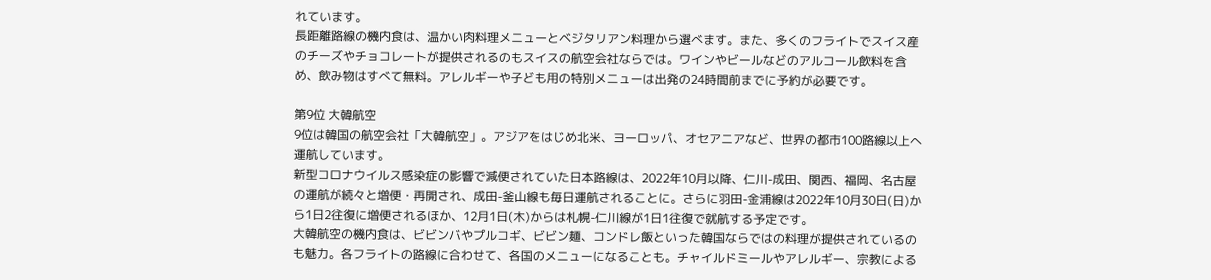れています。
長距離路線の機内食は、温かい肉料理メニューとベジタリアン料理から選べます。また、多くのフライトでスイス産のチーズやチョコレートが提供されるのもスイスの航空会社ならでは。ワインやビールなどのアルコール飲料を含め、飲み物はすべて無料。アレルギーや子ども用の特別メニューは出発の24時間前までに予約が必要です。

第9位 大韓航空
9位は韓国の航空会社「大韓航空」。アジアをはじめ北米、ヨーロッパ、オセアニアなど、世界の都市100路線以上へ運航しています。
新型コロナウイルス感染症の影響で減便されていた日本路線は、2022年10月以降、仁川-成田、関西、福岡、名古屋の運航が続々と増便・再開され、成田-釜山線も毎日運航されることに。さらに羽田-金浦線は2022年10月30日(日)から1日2往復に増便されるほか、12月1日(木)からは札幌-仁川線が1日1往復で就航する予定です。
大韓航空の機内食は、ビビンバやプルコギ、ビビン麺、コンドレ飯といった韓国ならではの料理が提供されているのも魅力。各フライトの路線に合わせて、各国のメニューになることも。チャイルドミールやアレルギー、宗教による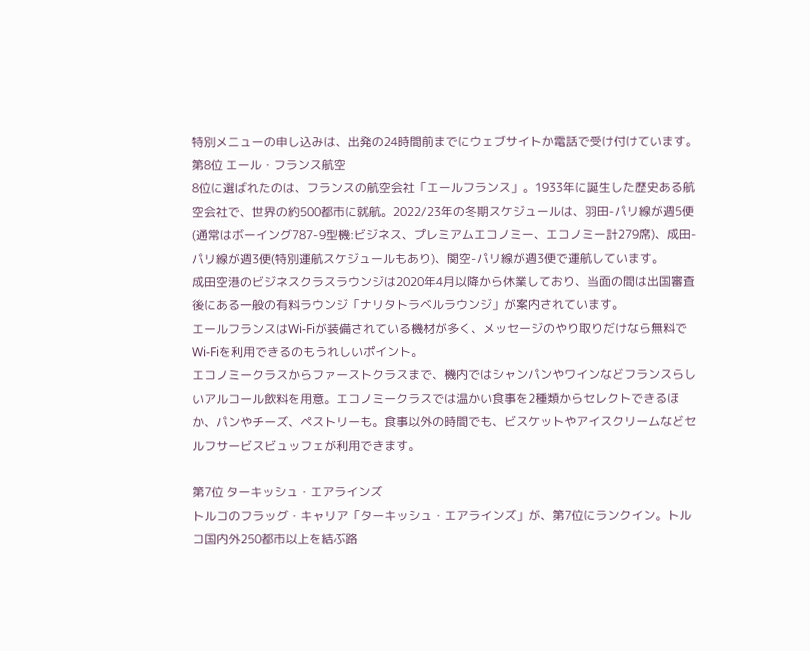特別メニューの申し込みは、出発の24時間前までにウェブサイトか電話で受け付けています。
第8位 エール・フランス航空
8位に選ばれたのは、フランスの航空会社「エールフランス」。1933年に誕生した歴史ある航空会社で、世界の約500都市に就航。2022/23年の冬期スケジュールは、羽田-パリ線が週5便(通常はボーイング787-9型機:ビジネス、プレミアムエコノミー、エコノミー計279席)、成田-パリ線が週3便(特別運航スケジュールもあり)、関空-パリ線が週3便で運航しています。
成田空港のビジネスクラスラウンジは2020年4月以降から休業しており、当面の間は出国審査後にある一般の有料ラウンジ「ナリタトラベルラウンジ」が案内されています。
エールフランスはWi-Fiが装備されている機材が多く、メッセージのやり取りだけなら無料でWi-Fiを利用できるのもうれしいポイント。
エコノミークラスからファーストクラスまで、機内ではシャンパンやワインなどフランスらしいアルコール飲料を用意。エコノミークラスでは温かい食事を2種類からセレクトできるほか、パンやチーズ、ペストリーも。食事以外の時間でも、ビスケットやアイスクリームなどセルフサービスビュッフェが利用できます。

第7位 ターキッシュ・エアラインズ
トルコのフラッグ・キャリア「ターキッシュ・エアラインズ」が、第7位にランクイン。トルコ国内外250都市以上を結ぶ路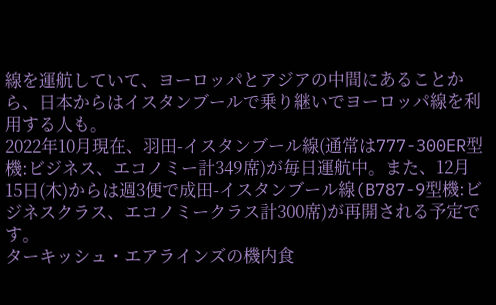線を運航していて、ヨーロッパとアジアの中間にあることから、日本からはイスタンブールで乗り継いでヨーロッパ線を利用する人も。
2022年10月現在、羽田-イスタンブール線(通常は777-300ER型機:ビジネス、エコノミー計349席)が毎日運航中。また、12月15日(木)からは週3便で成田-イスタンブール線(B787-9型機:ビジネスクラス、エコノミークラス計300席)が再開される予定です。
ターキッシュ・エアラインズの機内食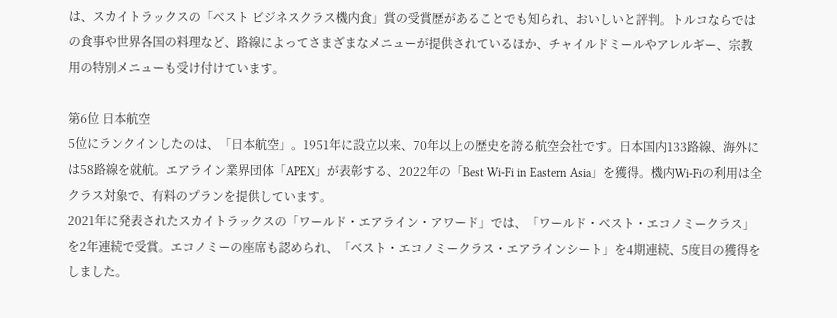は、スカイトラックスの「ベスト ビジネスクラス機内食」賞の受賞歴があることでも知られ、おいしいと評判。トルコならではの食事や世界各国の料理など、路線によってさまざまなメニューが提供されているほか、チャイルドミールやアレルギー、宗教用の特別メニューも受け付けています。

第6位 日本航空
5位にランクインしたのは、「日本航空」。1951年に設立以来、70年以上の歴史を誇る航空会社です。日本国内133路線、海外には58路線を就航。エアライン業界団体「APEX」が表彰する、2022年の「Best Wi-Fi in Eastern Asia」を獲得。機内Wi-Fiの利用は全クラス対象で、有料のプランを提供しています。
2021年に発表されたスカイトラックスの「ワールド・エアライン・アワード」では、「ワールド・ベスト・エコノミークラス」を2年連続で受賞。エコノミーの座席も認められ、「ベスト・エコノミークラス・エアラインシート」を4期連続、5度目の獲得をしました。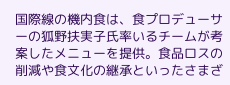国際線の機内食は、食プロデューサーの狐野扶実子氏率いるチームが考案したメニューを提供。食品ロスの削減や食文化の継承といったさまざ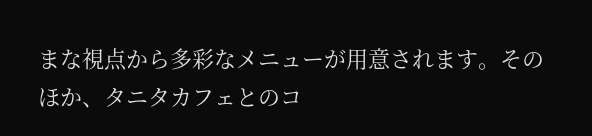まな視点から多彩なメニューが用意されます。そのほか、タニタカフェとのコ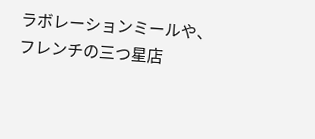ラボレーションミールや、フレンチの三つ星店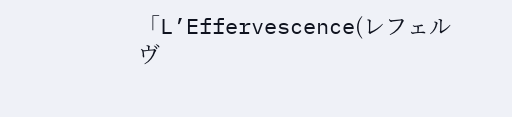「L’Effervescence(レフェルヴ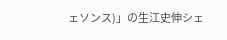ェソンス)」の生江史伸シェ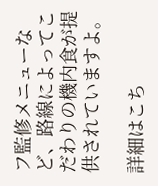フ監修メニューなど、路線によってこだわりの機内食が提供されていますよ。

詳細はこち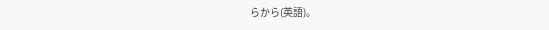らから(英語)。